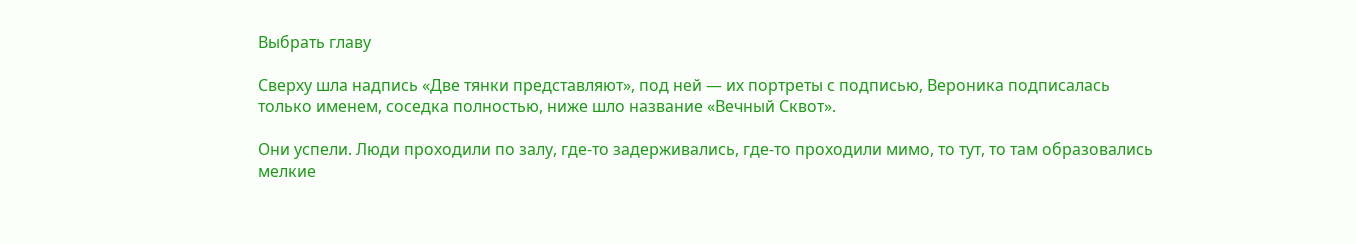Выбрать главу

Сверху шла надпись «Две тянки представляют», под ней — их портреты с подписью, Вероника подписалась только именем, соседка полностью, ниже шло название «Вечный Сквот».

Они успели. Люди проходили по залу, где-то задерживались, где-то проходили мимо, то тут, то там образовались мелкие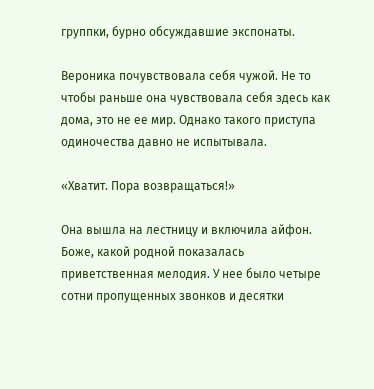группки, бурно обсуждавшие экспонаты.

Вероника почувствовала себя чужой. Не то чтобы раньше она чувствовала себя здесь как дома, это не ее мир. Однако такого приступа одиночества давно не испытывала.

«Хватит. Пора возвращаться!»

Она вышла на лестницу и включила айфон. Боже, какой родной показалась приветственная мелодия. У нее было четыре сотни пропущенных звонков и десятки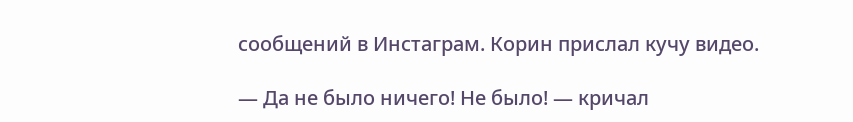сообщений в Инстаграм. Корин прислал кучу видео.

— Да не было ничего! Не было! — кричал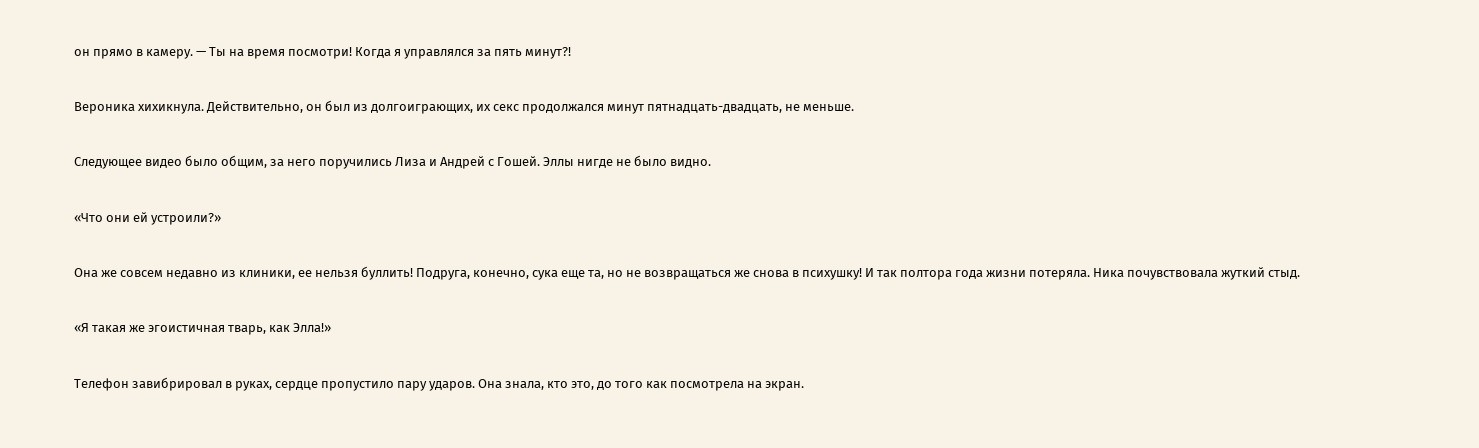он прямо в камеру. — Ты на время посмотри! Когда я управлялся за пять минут?!

Вероника хихикнула. Действительно, он был из долгоиграющих, их секс продолжался минут пятнадцать-двадцать, не меньше.

Следующее видео было общим, за него поручились Лиза и Андрей с Гошей. Эллы нигде не было видно.

«Что они ей устроили?»

Она же совсем недавно из клиники, ее нельзя буллить! Подруга, конечно, сука еще та, но не возвращаться же снова в психушку! И так полтора года жизни потеряла. Ника почувствовала жуткий стыд.

«Я такая же эгоистичная тварь, как Элла!»

Телефон завибрировал в руках, сердце пропустило пару ударов. Она знала, кто это, до того как посмотрела на экран.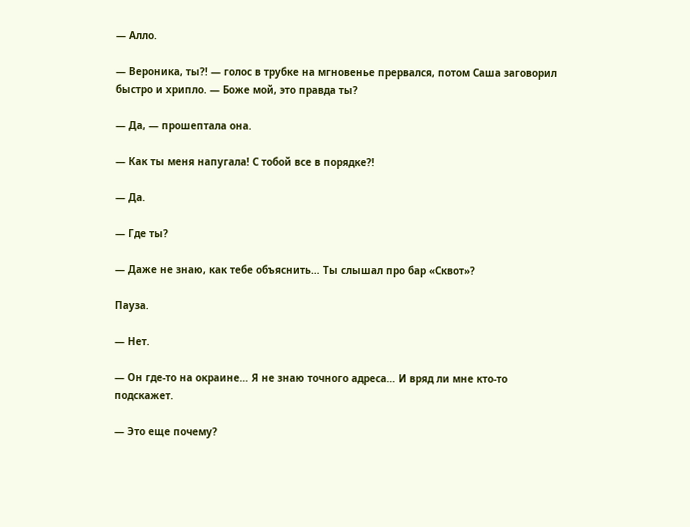— Алло.

— Вероника, ты?! — голос в трубке на мгновенье прервался, потом Саша заговорил быстро и хрипло. — Боже мой, это правда ты?

— Да, — прошептала она.

— Как ты меня напугала! С тобой все в порядке?!

— Да.

— Где ты?

— Даже не знаю, как тебе объяснить… Ты слышал про бар «Сквот»?

Пауза.

— Нет.

— Он где-то на окраине… Я не знаю точного адреса… И вряд ли мне кто-то подскажет.

— Это еще почему?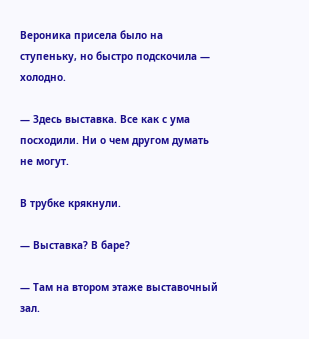Вероника присела было на ступеньку, но быстро подскочила — холодно.

— Здесь выставка. Все как с ума посходили. Ни о чем другом думать не могут.

В трубке крякнули.

— Выставка? В баре?

— Там на втором этаже выставочный зал.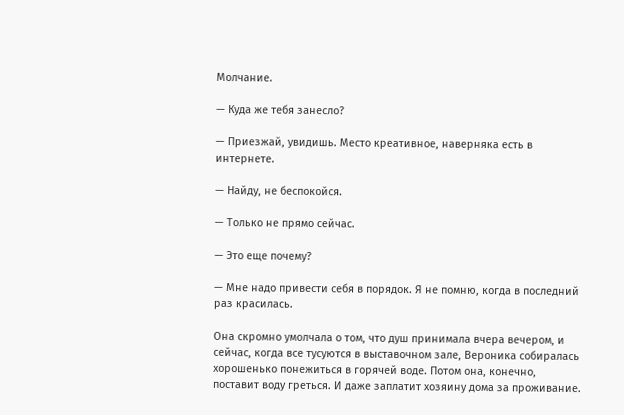Молчание.

— Куда же тебя занесло?

— Приезжай, увидишь. Место креативное, наверняка есть в интернете.

— Найду, не беспокойся.

— Только не прямо сейчас.

— Это еще почему?

— Мне надо привести себя в порядок. Я не помню, когда в последний раз красилась.

Она скромно умолчала о том, что душ принимала вчера вечером, и сейчас, когда все тусуются в выставочном зале, Вероника собиралась хорошенько понежиться в горячей воде. Потом она, конечно, поставит воду греться. И даже заплатит хозяину дома за проживание.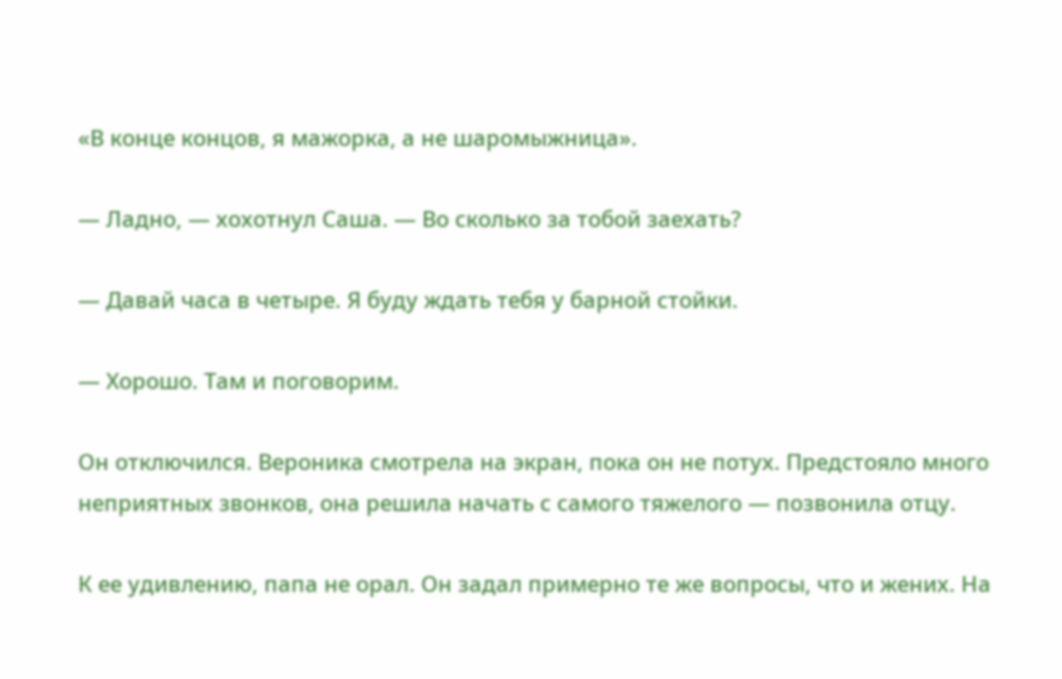«В конце концов, я мажорка, а не шаромыжница».

— Ладно, — хохотнул Саша. — Во сколько за тобой заехать?

— Давай часа в четыре. Я буду ждать тебя у барной стойки.

— Хорошо. Там и поговорим.

Он отключился. Вероника смотрела на экран, пока он не потух. Предстояло много неприятных звонков, она решила начать с самого тяжелого — позвонила отцу.

К ее удивлению, папа не орал. Он задал примерно те же вопросы, что и жених. На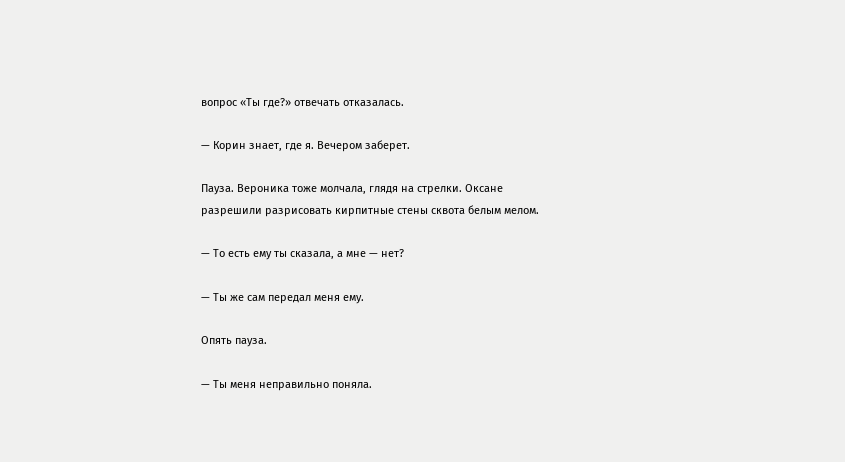вопрос «Ты где?» отвечать отказалась.

— Корин знает, где я. Вечером заберет.

Пауза. Вероника тоже молчала, глядя на стрелки. Оксане разрешили разрисовать кирпитные стены сквота белым мелом.

— То есть ему ты сказала, а мне — нет?

— Ты же сам передал меня ему.

Опять пауза.

— Ты меня неправильно поняла.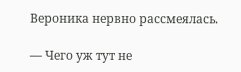Вероника нервно рассмеялась.

— Чего уж тут не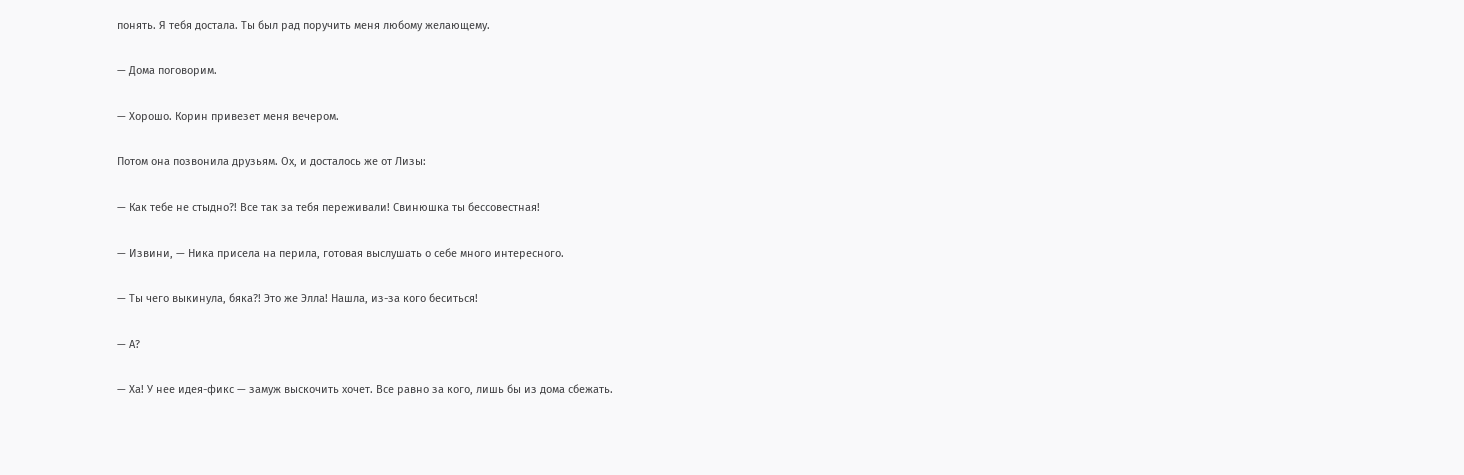понять. Я тебя достала. Ты был рад поручить меня любому желающему.

— Дома поговорим.

— Хорошо. Корин привезет меня вечером.

Потом она позвонила друзьям. Ох, и досталось же от Лизы:

— Как тебе не стыдно?! Все так за тебя переживали! Свинюшка ты бессовестная!

— Извини, — Ника присела на перила, готовая выслушать о себе много интересного.

— Ты чего выкинула, бяка?! Это же Элла! Нашла, из-за кого беситься!

— А?

— Ха! У нее идея-фикс — замуж выскочить хочет. Все равно за кого, лишь бы из дома сбежать.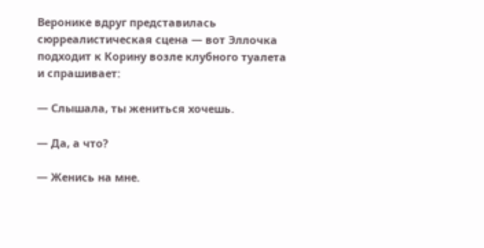Веронике вдруг представилась сюрреалистическая сцена — вот Эллочка подходит к Корину возле клубного туалета и спрашивает:

— Слышала, ты жениться хочешь.

— Да, а что?

— Женись на мне.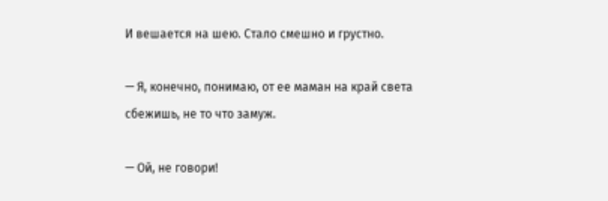И вешается на шею. Стало смешно и грустно.

— Я, конечно, понимаю, от ее маман на край света сбежишь, не то что замуж.

— Ой, не говори!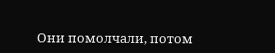Они помолчали, потом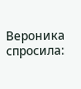Вероника спросила: